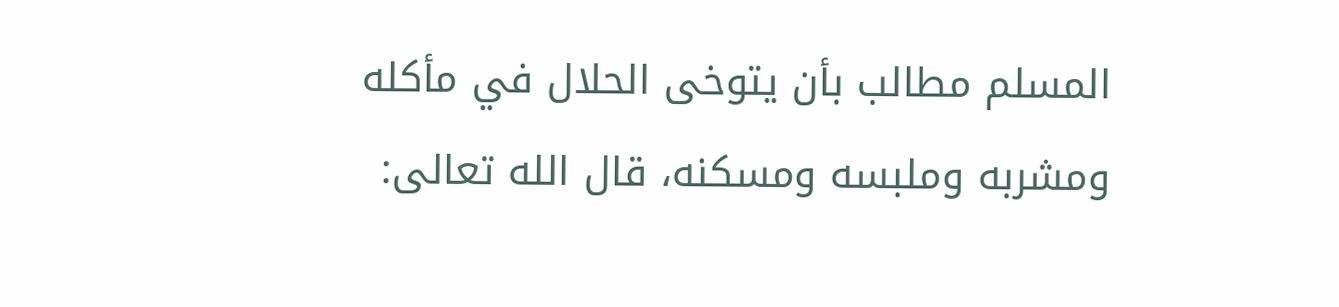المسلم مطالب بأن يتوخى الحلال في مأكله ومشربه وملبسه ومسكنه، قال الله تعالى: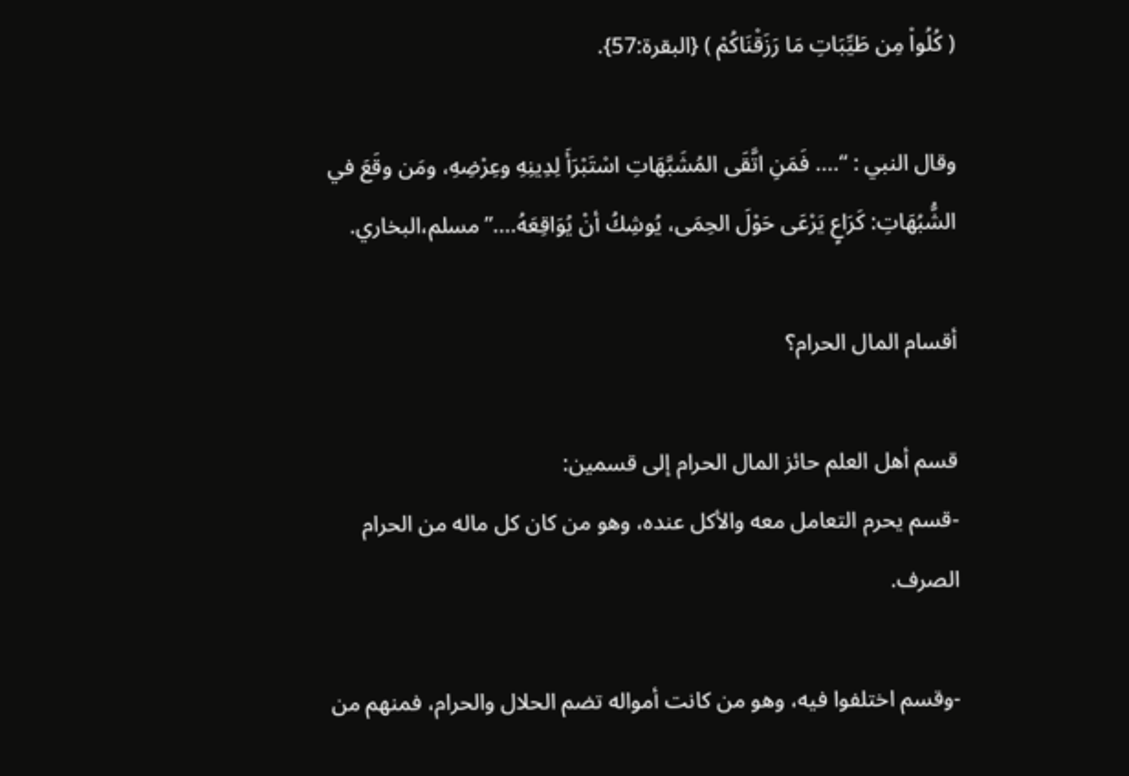( كُلُواْ مِن طَيِّبَاتِ مَا رَزَقْنَاكُمْ ) {البقرة:57}.

وقال النبي : “…. فَمَنِ اتَّقَى المُشَبَّهَاتِ اسْتَبْرَأَ لِدِينِهِ وعِرْضِهِ، ومَن وقَعَ في الشُّبُهَاتِ: كَرَاعٍ يَرْعَى حَوْلَ الحِمَى، يُوشِكُ أنْ يُوَاقِعَهُ….”مسلم،البخاري.

أقسام المال الحرام؟

قسم أهل العلم حائز المال الحرام إلى قسمين:
-قسم يحرم التعامل معه والأكل عنده، وهو من كان كل ماله من الحرام الصرف.

-وقسم اختلفوا فيه، وهو من كانت أمواله تضم الحلال والحرام، فمنهم من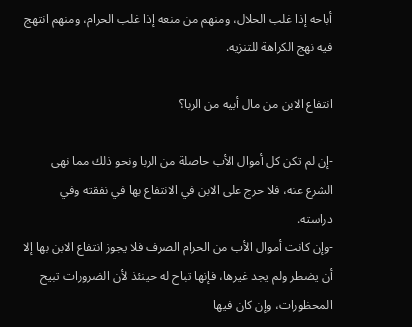أباحه إذا غلب الحلال، ومنهم من منعه إذا غلب الحرام، ومنهم انتهج فيه نهج الكراهة للتنزيه.

انتفاع الابن من مال أبيه من الربا؟

-إن لم تكن كل أموال الأب حاصلة من الربا ونحو ذلك مما نهى الشرع عنه، فلا حرج على الابن في الانتفاع بها في نفقته وفي دراسته.
-وإن كانت أموال الأب من الحرام الصرف فلا يجوز انتفاع الابن بها إلا أن يضطر ولم يجد غيرها، فإنها تباح له حينئذ لأن الضرورات تبيح المحظورات، وإن كان فيها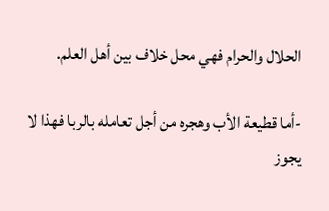الحلال والحرام فهي محل خلاف بين أهل العلم.

-أما قطيعة الأب وهجره من أجل تعامله بالربا فهذا لا يجوز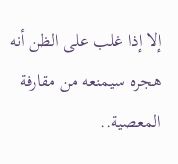إلا إذا غلب على الظن أنه هجره سيمنعه من مقارفة المعصية..